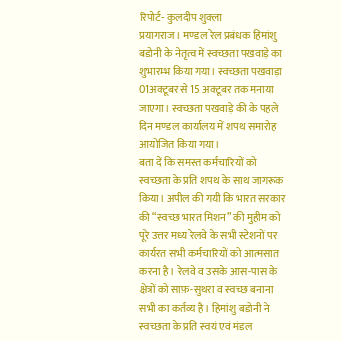रिपोर्ट- कुलदीप शुक्ला
प्रयागराज। मण्डल रेल प्रबंधक हिमांशु बडोनी के नेतृत्व में स्वच्छता पखवाड़े का शुभारम्भ किया गया। स्वच्छता पखवाड़ा 01अक्टूबर से 15 अक्टूबर तक मनाया जाएगा। स्वच्छता पखवाड़े की के पहले दिन मण्डल कार्यालय में शपथ समारोह आयोजित किया गया।
बता दें कि समस्त कर्मचारियों को स्वच्छता के प्रति शपथ के साथ जागरूक किया। अपील की गयी कि भारत सरकार की “स्वच्छ भारत मिशन” की मुहीम को पूरे उत्तर मध्य रेलवे के सभी स्टेशनों पर कार्यरत सभी कर्मचारियों को आत्मसात करना है। रेलवे व उसके आस-पास के क्षेत्रों को साफ़-सुथरा व स्वच्छ बनाना सभी का कर्तव्य है। हिमांशु बडोनी ने स्वच्छता के प्रति स्वयं एवं मंडल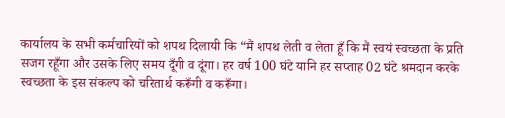कार्यालय के सभी कर्मचारियों को शपथ दिलायी कि “मैं शपथ लेती व लेता हूँ कि मैं स्वयं स्वच्छता के प्रति सजग रहूँगा और उसके लिए समय दूँगी व दूंगा। हर वर्ष 100 घंटे यानि हर सप्ताह 02 घंटे श्रमदान करके स्वच्छता के इस संकल्प को चरितार्थ करूँगी व करूँगा।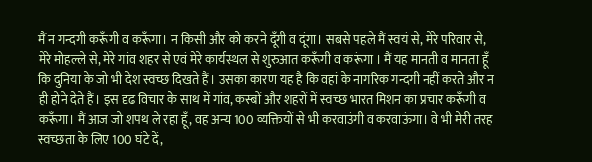मैं न गन्दगी करूँगी व करूँगा। न किसी और को करने दूँगी व दूंगा। सबसे पहले मैं स्वयं से, मेरे परिवार से, मेरे मोहल्ले से, मेरे गांव शहर से एवं मेरे कार्यस्थल से शुरुआत करूँगी व करूंगा । मैं यह मानती व मानता हूँ कि दुनिया के जो भी देश स्वच्छ दिखते हैं। उसका कारण यह है कि वहां के नागरिक गन्दगी नहीं करते और न ही होने देते हैं। इस दृढ विचार के साथ में गांव, कस्बों और शहरों में स्वच्छ भारत मिशन का प्रचार करूँगी व करूँगा। मैं आज जो शपथ ले रहा हूँ, वह अन्य 100 व्यक्तियों से भी करवाउंगी व करवाऊंगा। वे भी मेरी तरह स्वच्छता के लिए 100 घंटे दें,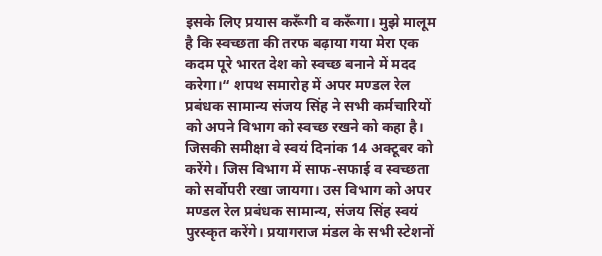इसके लिए प्रयास करूँगी व करूँगा। मुझे मालूम है कि स्वच्छता की तरफ बढ़ाया गया मेरा एक कदम पूरे भारत देश को स्वच्छ बनाने में मदद करेगा।“ शपथ समारोह में अपर मण्डल रेल प्रबंधक सामान्य संजय सिंह ने सभी कर्मचारियों को अपने विभाग को स्वच्छ रखने को कहा है। जिसकी समीक्षा वे स्वयं दिनांक 14 अक्टूबर को करेंगे। जिस विभाग में साफ-सफाई व स्वच्छता को सर्वोपरी रखा जायगा। उस विभाग को अपर मण्डल रेल प्रबंधक सामान्य, संजय सिंह स्वयं पुरस्कृत करेंगे। प्रयागराज मंडल के सभी स्टेशनों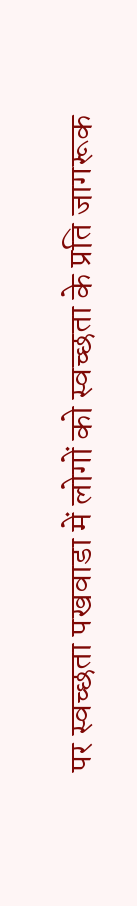पर स्वच्छता पखवाडा में लोगों को स्वच्छता के प्रति जागरूक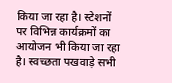किया जा रहा है। स्टेशनों पर विभिन्न कार्यक्रमों का आयोजन भी किया जा रहा है। स्वच्छता पखवाड़े सभी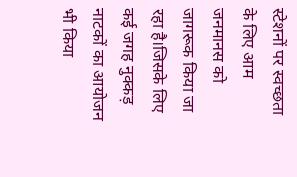स्टेशनों पर स्वच्छता के लिए आम जनमानस को जागरूक किया जा रहा है।जिसके लिए कई जगह नुक्कड़ नाटकों का आयोजन भी किया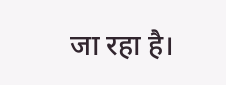जा रहा है।